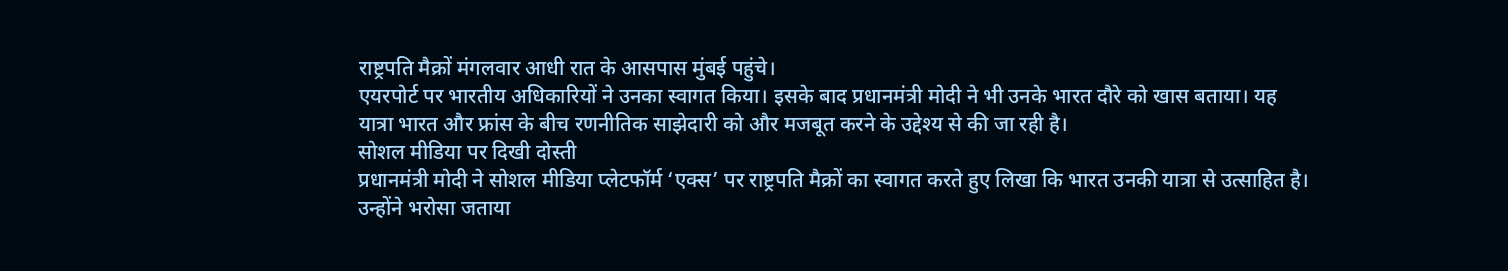राष्ट्रपति मैक्रों मंगलवार आधी रात के आसपास मुंबई पहुंचे।
एयरपोर्ट पर भारतीय अधिकारियों ने उनका स्वागत किया। इसके बाद प्रधानमंत्री मोदी ने भी उनके भारत दौरे को खास बताया। यह यात्रा भारत और फ्रांस के बीच रणनीतिक साझेदारी को और मजबूत करने के उद्देश्य से की जा रही है।
सोशल मीडिया पर दिखी दोस्ती
प्रधानमंत्री मोदी ने सोशल मीडिया प्लेटफॉर्म ‘एक्स’ पर राष्ट्रपति मैक्रों का स्वागत करते हुए लिखा कि भारत उनकी यात्रा से उत्साहित है। उन्होंने भरोसा जताया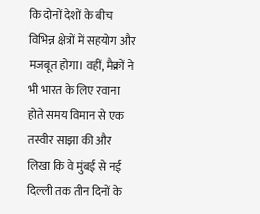कि दोनों देशों के बीच विभिन्न क्षेत्रों में सहयोग और मजबूत होगा। वहीं, मैक्रों ने भी भारत के लिए रवाना होते समय विमान से एक तस्वीर साझा की और लिखा कि वे मुंबई से नई दिल्ली तक तीन दिनों के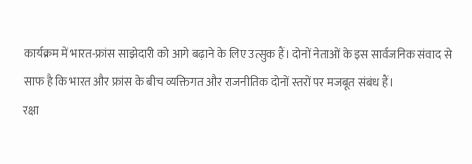कार्यक्रम में भारत-फ्रांस साझेदारी को आगे बढ़ाने के लिए उत्सुक हैं। दोनों नेताओं के इस सार्वजनिक संवाद से साफ है कि भारत और फ्रांस के बीच व्यक्तिगत और राजनीतिक दोनों स्तरों पर मजबूत संबंध हैं।
रक्षा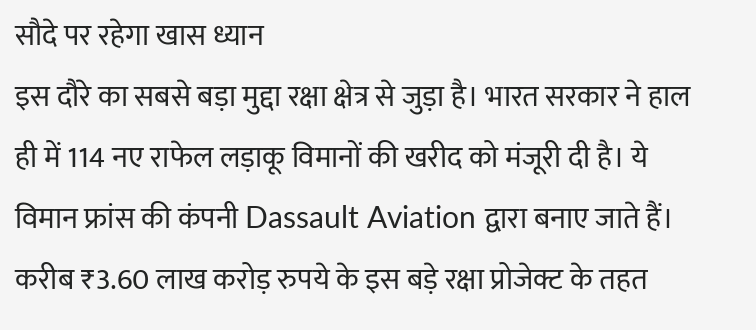सौदे पर रहेगा खास ध्यान
इस दौरे का सबसे बड़ा मुद्दा रक्षा क्षेत्र से जुड़ा है। भारत सरकार ने हाल ही में 114 नए राफेल लड़ाकू विमानों की खरीद को मंजूरी दी है। ये विमान फ्रांस की कंपनी Dassault Aviation द्वारा बनाए जाते हैं। करीब ₹3.60 लाख करोड़ रुपये के इस बड़े रक्षा प्रोजेक्ट के तहत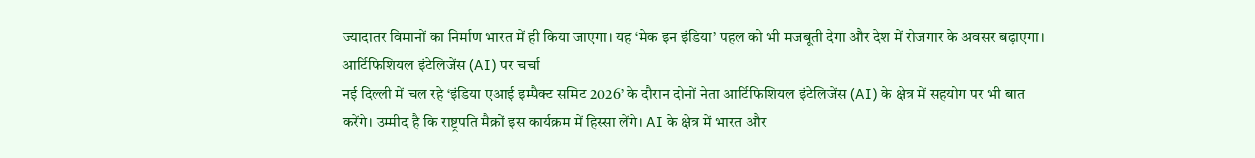ज्यादातर विमानों का निर्माण भारत में ही किया जाएगा। यह ‘मेक इन इंडिया’ पहल को भी मजबूती देगा और देश में रोजगार के अवसर बढ़ाएगा।
आर्टिफिशियल इंटेलिजेंस (AI) पर चर्चा
नई दिल्ली में चल रहे ‘इंडिया एआई इम्पैक्ट समिट 2026’ के दौरान दोनों नेता आर्टिफिशियल इंटेलिजेंस (AI) के क्षेत्र में सहयोग पर भी बात करेंगे। उम्मीद है कि राष्ट्रपति मैक्रों इस कार्यक्रम में हिस्सा लेंगे। AI के क्षेत्र में भारत और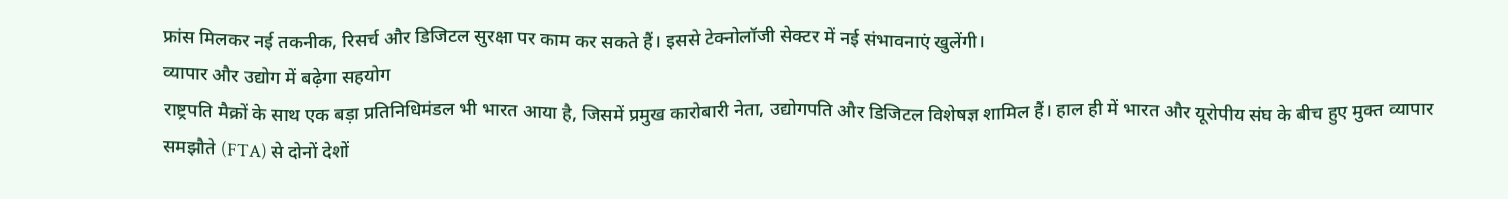फ्रांस मिलकर नई तकनीक, रिसर्च और डिजिटल सुरक्षा पर काम कर सकते हैं। इससे टेक्नोलॉजी सेक्टर में नई संभावनाएं खुलेंगी।
व्यापार और उद्योग में बढ़ेगा सहयोग
राष्ट्रपति मैक्रों के साथ एक बड़ा प्रतिनिधिमंडल भी भारत आया है, जिसमें प्रमुख कारोबारी नेता, उद्योगपति और डिजिटल विशेषज्ञ शामिल हैं। हाल ही में भारत और यूरोपीय संघ के बीच हुए मुक्त व्यापार समझौते (FTA) से दोनों देशों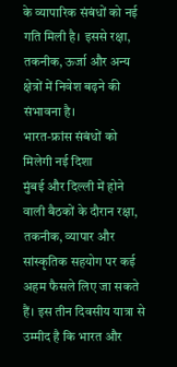के व्यापारिक संबंधों को नई गति मिली है। इससे रक्षा, तकनीक, ऊर्जा और अन्य क्षेत्रों में निवेश बढ़ने की संभावना है।
भारत-फ्रांस संबंधों को मिलेगी नई दिशा
मुंबई और दिल्ली में होने वाली बैठकों के दौरान रक्षा, तकनीक, व्यापार और सांस्कृतिक सहयोग पर कई अहम फैसले लिए जा सकते हैं। इस तीन दिवसीय यात्रा से उम्मीद है कि भारत और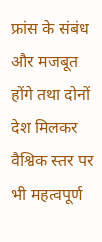फ्रांस के संबंध और मजबूत होंगे तथा दोनों देश मिलकर वैश्विक स्तर पर भी महत्वपूर्ण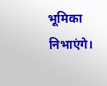भूमिका निभाएंगे।